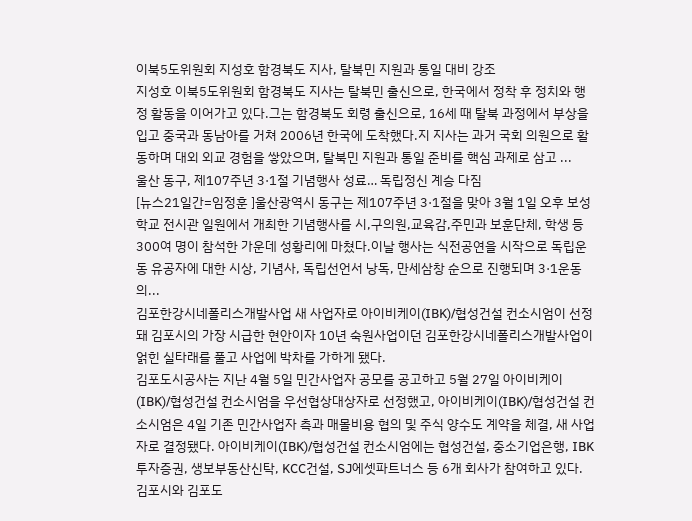이북5도위원회 지성호 함경북도 지사, 탈북민 지원과 통일 대비 강조
지성호 이북5도위원회 함경북도 지사는 탈북민 출신으로, 한국에서 정착 후 정치와 행정 활동을 이어가고 있다.그는 함경북도 회령 출신으로, 16세 때 탈북 과정에서 부상을 입고 중국과 동남아를 거쳐 2006년 한국에 도착했다.지 지사는 과거 국회 의원으로 활동하며 대외 외교 경험을 쌓았으며, 탈북민 지원과 통일 준비를 핵심 과제로 삼고 ...
울산 동구, 제107주년 3·1절 기념행사 성료… 독립정신 계승 다짐
[뉴스21일간=임정훈 ]울산광역시 동구는 제107주년 3·1절을 맞아 3월 1일 오후 보성학교 전시관 일원에서 개최한 기념행사를 시,구의원,교육감,주민과 보훈단체, 학생 등 300여 명이 참석한 가운데 성황리에 마쳤다.이날 행사는 식전공연을 시작으로 독립운동 유공자에 대한 시상, 기념사, 독립선언서 낭독, 만세삼창 순으로 진행되며 3·1운동의...
김포한강시네폴리스개발사업 새 사업자로 아이비케이(IBK)/협성건설 컨소시엄이 선정돼 김포시의 가장 시급한 현안이자 10년 숙원사업이던 김포한강시네폴리스개발사업이 얽힌 실타래를 풀고 사업에 박차를 가하게 됐다.
김포도시공사는 지난 4월 5일 민간사업자 공모를 공고하고 5월 27일 아이비케이(IBK)/협성건설 컨소시엄을 우선협상대상자로 선정했고, 아이비케이(IBK)/협성건설 컨소시엄은 4일 기존 민간사업자 측과 매몰비용 협의 및 주식 양수도 계약을 체결, 새 사업자로 결정됐다. 아이비케이(IBK)/협성건설 컨소시엄에는 협성건설, 중소기업은행, IBK투자증권, 생보부동산신탁, KCC건설, SJ에셋파트너스 등 6개 회사가 참여하고 있다.
김포시와 김포도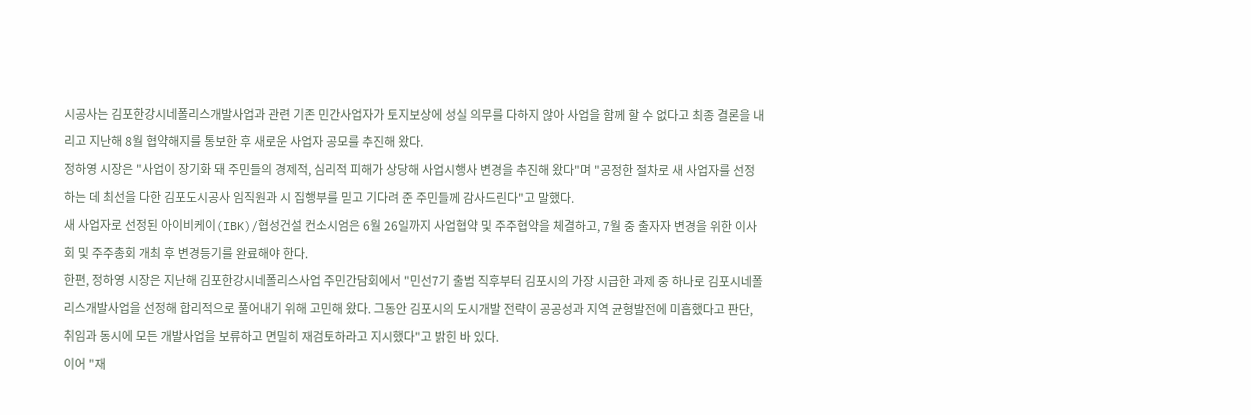시공사는 김포한강시네폴리스개발사업과 관련 기존 민간사업자가 토지보상에 성실 의무를 다하지 않아 사업을 함께 할 수 없다고 최종 결론을 내리고 지난해 8월 협약해지를 통보한 후 새로운 사업자 공모를 추진해 왔다.
정하영 시장은 "사업이 장기화 돼 주민들의 경제적, 심리적 피해가 상당해 사업시행사 변경을 추진해 왔다"며 "공정한 절차로 새 사업자를 선정하는 데 최선을 다한 김포도시공사 임직원과 시 집행부를 믿고 기다려 준 주민들께 감사드린다"고 말했다.
새 사업자로 선정된 아이비케이(IBK)/협성건설 컨소시엄은 6월 26일까지 사업협약 및 주주협약을 체결하고, 7월 중 출자자 변경을 위한 이사회 및 주주총회 개최 후 변경등기를 완료해야 한다.
한편, 정하영 시장은 지난해 김포한강시네폴리스사업 주민간담회에서 "민선7기 출범 직후부터 김포시의 가장 시급한 과제 중 하나로 김포시네폴리스개발사업을 선정해 합리적으로 풀어내기 위해 고민해 왔다. 그동안 김포시의 도시개발 전략이 공공성과 지역 균형발전에 미흡했다고 판단, 취임과 동시에 모든 개발사업을 보류하고 면밀히 재검토하라고 지시했다"고 밝힌 바 있다.
이어 "재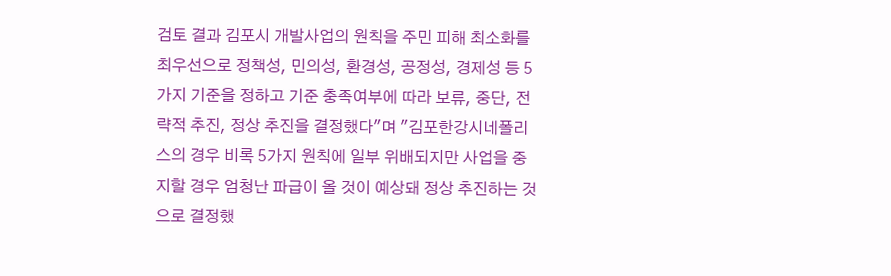검토 결과 김포시 개발사업의 원칙을 주민 피해 최소화를 최우선으로 정책성, 민의성, 환경성, 공정성, 경제성 등 5가지 기준을 정하고 기준 충족여부에 따라 보류, 중단, 전략적 추진, 정상 추진을 결정했다"며 "김포한강시네폴리스의 경우 비록 5가지 원칙에 일부 위배되지만 사업을 중지할 경우 엄청난 파급이 올 것이 예상돼 정상 추진하는 것으로 결정했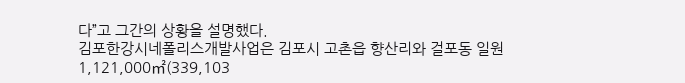다”고 그간의 상황을 설명했다.
김포한강시네폴리스개발사업은 김포시 고촌읍 향산리와 걸포동 일원 1,121,000㎡(339,103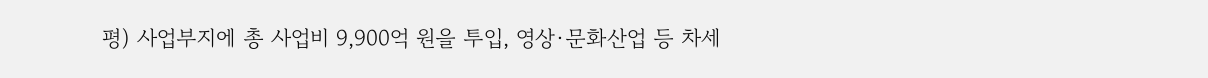평) 사업부지에 총 사업비 9,900억 원을 투입, 영상·문화산업 등 차세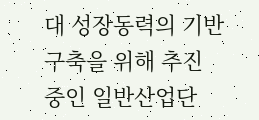대 성장동력의 기반구축을 위해 추진 중인 일반산업단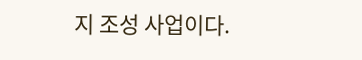지 조성 사업이다.